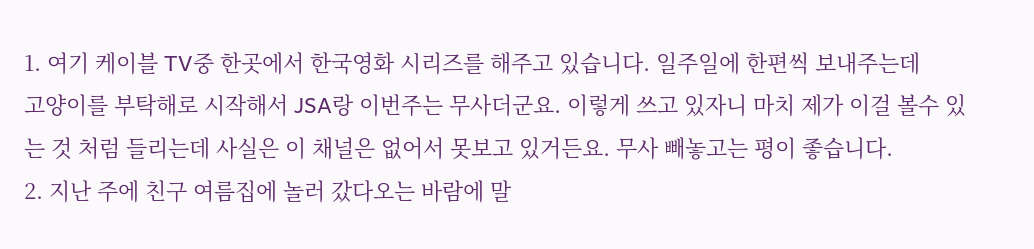1. 여기 케이블 TV중 한곳에서 한국영화 시리즈를 해주고 있습니다. 일주일에 한편씩 보내주는데
고양이를 부탁해로 시작해서 JSA랑 이번주는 무사더군요. 이렇게 쓰고 있자니 마치 제가 이걸 볼수 있는 것 처럼 들리는데 사실은 이 채널은 없어서 못보고 있거든요. 무사 빼놓고는 평이 좋습니다.
2. 지난 주에 친구 여름집에 놀러 갔다오는 바람에 말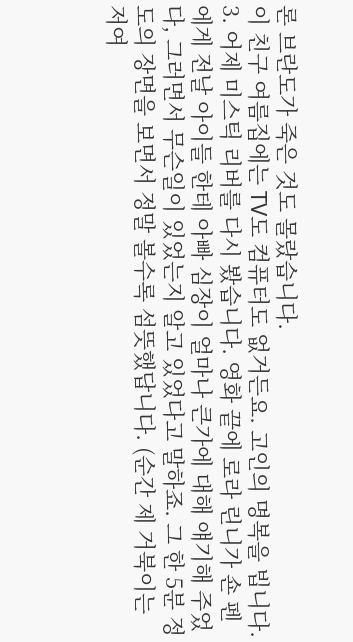론 브란도가 죽은 것도 몰랐습니다.
이 친구 여름집에는 TV도 컴퓨터도 없거든요. 고인의 명복을 빕니다.
3. 어제 미스틱 리버를 다시 봤습니다. 영화 끝에 로라 린니가 숀 펜에게 전날 아이들 한테 아빠 심장이 얼마나 큰가에 대해 얘기해 주었다, 그러면서 무슨일이 있었는지 알고 있었다고 말하죠. 그 한 5분 정도의 장면을 보면서 정말 볼수록 섬뜻했답니다. (순간 제 거북이는 저여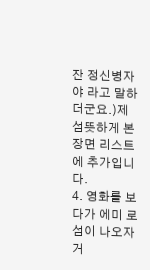잔 정신병자야 라고 말하더군요.)제 섬뜻하게 본 장면 리스트에 추가입니다.
4. 영화를 보다가 에미 로섬이 나오자 거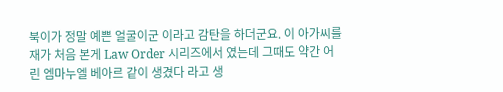북이가 정말 예쁜 얼굴이군 이라고 감탄을 하더군요. 이 아가씨를 재가 처음 본게 Law Order 시리즈에서 였는데 그때도 약간 어린 엠마누엘 베아르 같이 생겼다 라고 생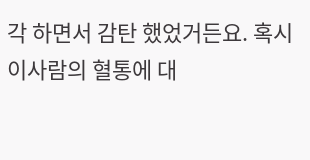각 하면서 감탄 했었거든요. 혹시 이사람의 혈통에 대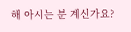해 아시는 분 계신가요?